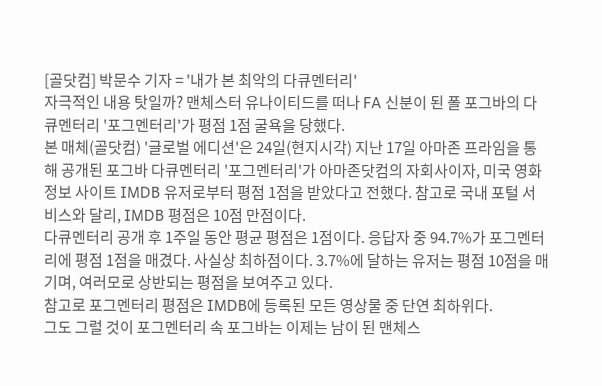[골닷컴] 박문수 기자 = '내가 본 최악의 다큐멘터리'
자극적인 내용 탓일까? 맨체스터 유나이티드를 떠나 FA 신분이 된 폴 포그바의 다큐멘터리 '포그멘터리'가 평점 1점 굴욕을 당했다.
본 매체(골닷컴) '글로벌 에디션'은 24일(현지시각) 지난 17일 아마존 프라임을 통해 공개된 포그바 다큐멘터리 '포그멘터리'가 아마존닷컴의 자회사이자, 미국 영화 정보 사이트 IMDB 유저로부터 평점 1점을 받았다고 전했다. 참고로 국내 포털 서비스와 달리, IMDB 평점은 10점 만점이다.
다큐멘터리 공개 후 1주일 동안 평균 평점은 1점이다. 응답자 중 94.7%가 포그멘터리에 평점 1점을 매겼다. 사실상 최하점이다. 3.7%에 달하는 유저는 평점 10점을 매기며, 여러모로 상반되는 평점을 보여주고 있다.
참고로 포그멘터리 평점은 IMDB에 등록된 모든 영상물 중 단연 최하위다.
그도 그럴 것이 포그멘터리 속 포그바는 이제는 남이 된 맨체스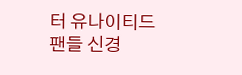터 유나이티드 팬들 신경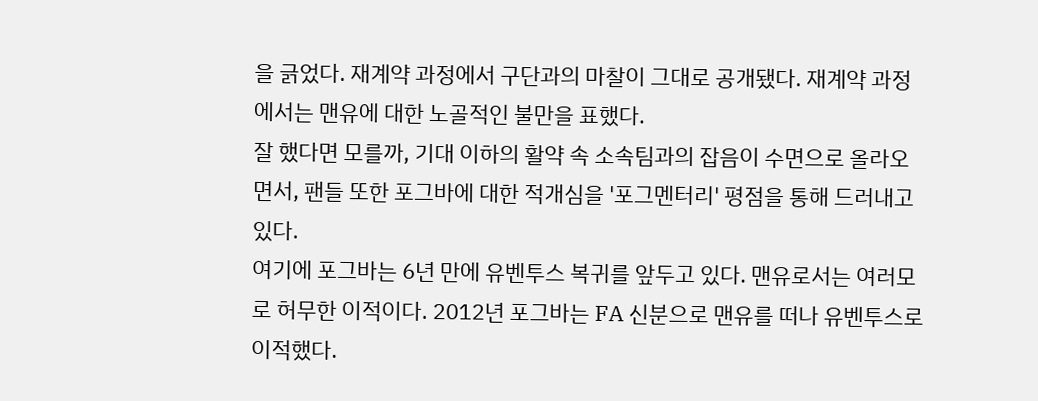을 긁었다. 재계약 과정에서 구단과의 마찰이 그대로 공개됐다. 재계약 과정에서는 맨유에 대한 노골적인 불만을 표했다.
잘 했다면 모를까, 기대 이하의 활약 속 소속팀과의 잡음이 수면으로 올라오면서, 팬들 또한 포그바에 대한 적개심을 '포그멘터리' 평점을 통해 드러내고 있다.
여기에 포그바는 6년 만에 유벤투스 복귀를 앞두고 있다. 맨유로서는 여러모로 허무한 이적이다. 2012년 포그바는 FA 신분으로 맨유를 떠나 유벤투스로 이적했다.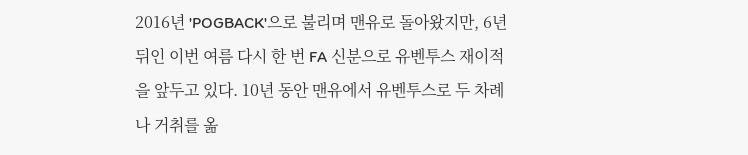2016년 'POGBACK'으로 불리며 맨유로 돌아왔지만, 6년 뒤인 이번 여름 다시 한 번 FA 신분으로 유벤투스 재이적을 앞두고 있다. 10년 동안 맨유에서 유벤투스로 두 차례나 거취를 옮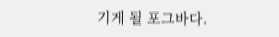기게 될 포그바다.